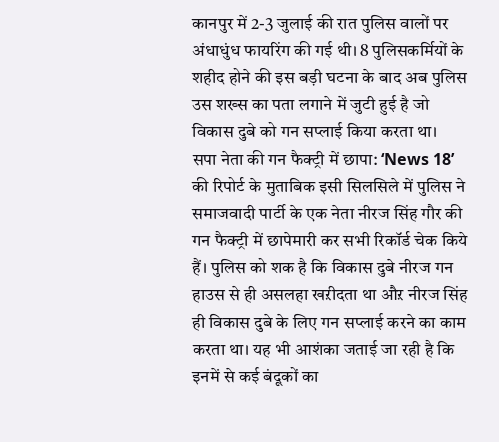कानपुर में 2-3 जुलाई की रात पुलिस वालों पर अंधाधुंध फायरिंग की गई थी। 8 पुलिसकर्मियों के शहीद होने की इस बड़ी घटना के बाद अब पुलिस उस शख्स का पता लगाने में जुटी हुई है जो विकास दुबे को गन सप्लाई किया करता था।
सपा नेता की गन फैक्ट्री में छापा: ‘News 18’ की रिपोर्ट के मुताबिक इसी सिलसिले में पुलिस ने समाजवादी पार्टी के एक नेता नीरज सिंह गौर की गन फैक्ट्री में छापेमारी कर सभी रिकॉर्ड चेक किये हैं। पुलिस को शक है कि विकास दुबे नीरज गन हाउस से ही असलहा खऱीदता था औऱ नीरज सिंह ही विकास दुबे के लिए गन सप्लाई करने का काम करता था। यह भी आशंका जताई जा रही है कि इनमें से कई बंदूकों का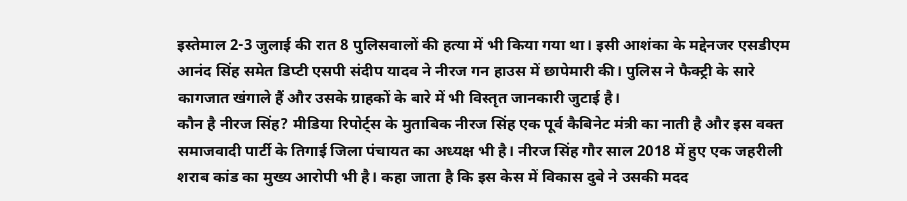इस्तेमाल 2-3 जुलाई की रात 8 पुलिसवालों की हत्या में भी किया गया था। इसी आशंका के मद्देनजर एसडीएम आनंद सिंह समेत डिप्टी एसपी संदीप यादव ने नीरज गन हाउस में छापेमारी की। पुलिस ने फैक्ट्री के सारे कागजात खंगाले हैं और उसके ग्राहकों के बारे में भी विस्तृत जानकारी जुटाई है।
कौन है नीरज सिंह? मीडिया रिपोर्ट्स के मुताबिक नीरज सिंह एक पूर्व कैबिनेट मंत्री का नाती है और इस वक्त समाजवादी पार्टी के तिगाई जिला पंचायत का अध्यक्ष भी है। नीरज सिंह गौर साल 2018 में हुए एक जहरीली शराब कांड का मुख्य आरोपी भी है। कहा जाता है कि इस केस में विकास दुबे ने उसकी मदद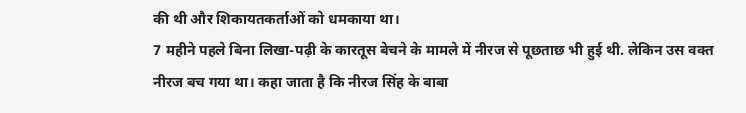की थी और शिकायतकर्ताओं को धमकाया था।
7 महीने पहले बिना लिखा-पढ़ी के कारतूस बेचने के मामले में नीरज से पूछताछ भी हुई थी. लेकिन उस वक्त नीरज बच गया था। कहा जाता है कि नीरज सिंह के बाबा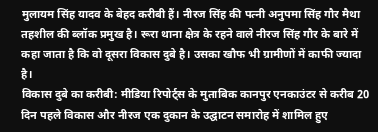मुलायम सिंह यादव के बेहद करीबी हैं। नीरज सिंह की पत्नी अनुपमा सिंह गौर मैथा तहशील की ब्लॉक प्रमुख है। रूरा थाना क्षेत्र के रहने वाले नीरज सिंह गौर के बारे में कहा जाता है कि वो दूसरा विकास दुबे है। उसका खौफ भी ग्रामीणों में काफी ज्यादा है।
विकास दुबे का करीबी: मीडिया रिपोर्ट्स के मुताबिक कानपुर एनकाउंटर से करीब 20 दिन पहले विकास और नीरज एक दुकान के उद्घाटन समारोह में शामिल हुए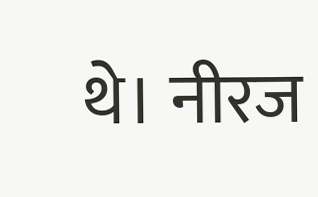थे। नीरज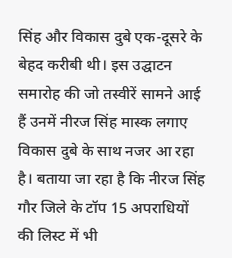सिंह और विकास दुबे एक-दूसरे के बेहद करीबी थी। इस उद्घाटन समारोह की जो तस्वीरें सामने आई हैं उनमें नीरज सिंह मास्क लगाए विकास दुबे के साथ नजर आ रहा है। बताया जा रहा है कि नीरज सिंह गौर जिले के टॉप 15 अपराधियों की लिस्ट में भी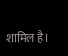शामिल है।